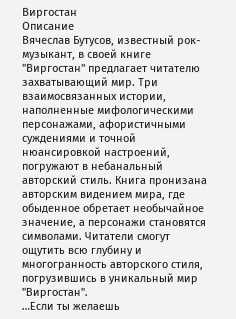Виргостан
Описание
Вячеслав Бутусов, известный рок-музыкант, в своей книге "Виргостан" предлагает читателю захватывающий мир. Три взаимосвязанных истории, наполненные мифологическими персонажами, афористичными суждениями и точной нюансировкой настроений, погружают в небанальный авторский стиль. Книга пронизана авторским видением мира, где обыденное обретает необычайное значение, а персонажи становятся символами. Читатели смогут ощутить всю глубину и многогранность авторского стиля, погрузившись в уникальный мир "Виргостан".
…Если ты желаешь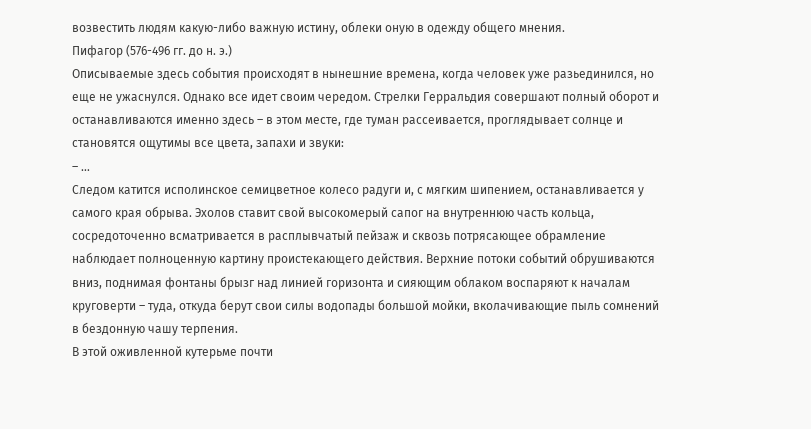возвестить людям какую-либо важную истину, облеки оную в одежду общего мнения.
Пифагор (576-496 гг. до н. э.)
Описываемые здесь события происходят в нынешние времена, когда человек уже разьединился, но еще не ужаснулся. Однако все идет своим чередом. Стрелки Герральдия совершают полный оборот и останавливаются именно здесь – в этом месте, где туман рассеивается, проглядывает солнце и становятся ощутимы все цвета, запахи и звуки:
– …
Следом катится исполинское семицветное колесо радуги и, с мягким шипением, останавливается у самого края обрыва. Эхолов ставит свой высокомерый сапог на внутреннюю часть кольца, сосредоточенно всматривается в расплывчатый пейзаж и сквозь потрясающее обрамление наблюдает полноценную картину проистекающего действия. Верхние потоки событий обрушиваются вниз, поднимая фонтаны брызг над линией горизонта и сияющим облаком воспаряют к началам круговерти – туда, откуда берут свои силы водопады большой мойки, вколачивающие пыль сомнений в бездонную чашу терпения.
В этой оживленной кутерьме почти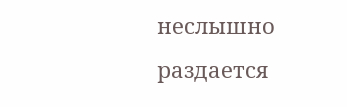неслышно раздается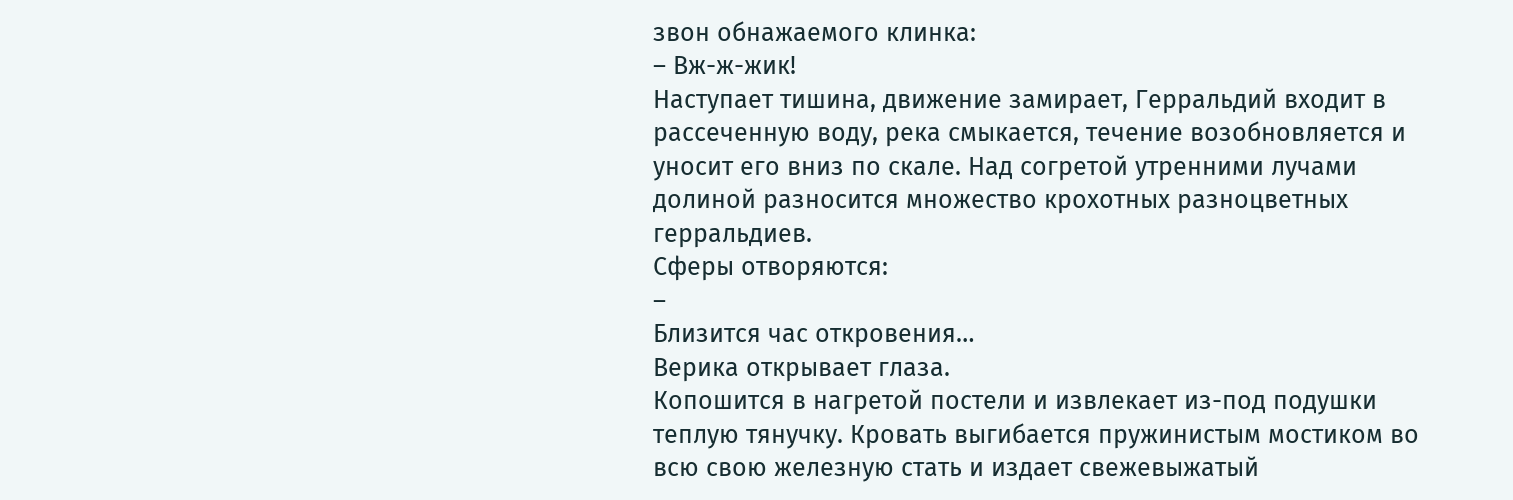звон обнажаемого клинка:
– Вж-ж-жик!
Наступает тишина, движение замирает, Герральдий входит в рассеченную воду, река смыкается, течение возобновляется и уносит его вниз по скале. Над согретой утренними лучами долиной разносится множество крохотных разноцветных герральдиев.
Сферы отворяются:
–
Близится час откровения…
Верика открывает глаза.
Копошится в нагретой постели и извлекает из-под подушки теплую тянучку. Кровать выгибается пружинистым мостиком во всю свою железную стать и издает свежевыжатый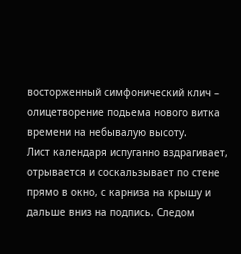восторженный симфонический клич – олицетворение подьема нового витка времени на небывалую высоту.
Лист календаря испуганно вздрагивает, отрывается и соскальзывает по стене прямо в окно, с карниза на крышу и дальше вниз на подпись. Следом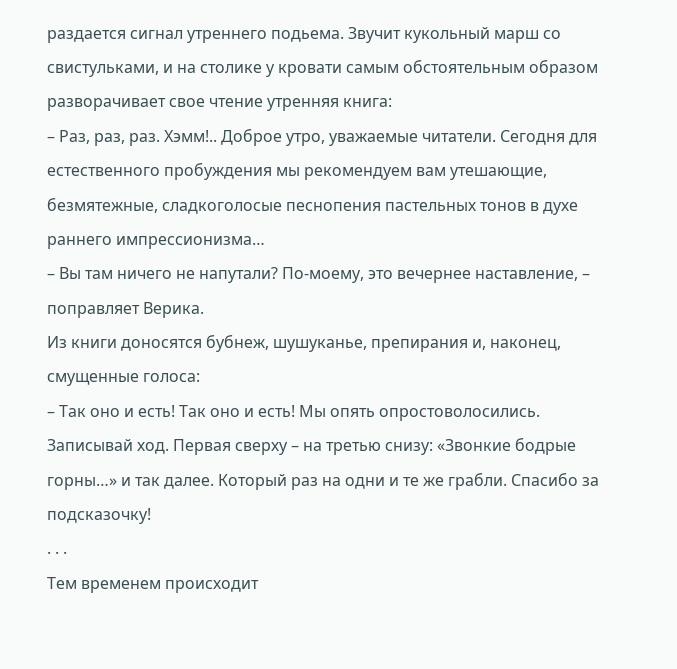раздается сигнал утреннего подьема. Звучит кукольный марш со свистульками, и на столике у кровати самым обстоятельным образом разворачивает свое чтение утренняя книга:
– Раз, раз, раз. Хэмм!.. Доброе утро, уважаемые читатели. Сегодня для естественного пробуждения мы рекомендуем вам утешающие, безмятежные, сладкоголосые песнопения пастельных тонов в духе раннего импрессионизма…
– Вы там ничего не напутали? По-моему, это вечернее наставление, – поправляет Верика.
Из книги доносятся бубнеж, шушуканье, препирания и, наконец, смущенные голоса:
– Так оно и есть! Так оно и есть! Мы опять опростоволосились. Записывай ход. Первая сверху – на третью снизу: «Звонкие бодрые горны…» и так далее. Который раз на одни и те же грабли. Спасибо за подсказочку!
. . .
Тем временем происходит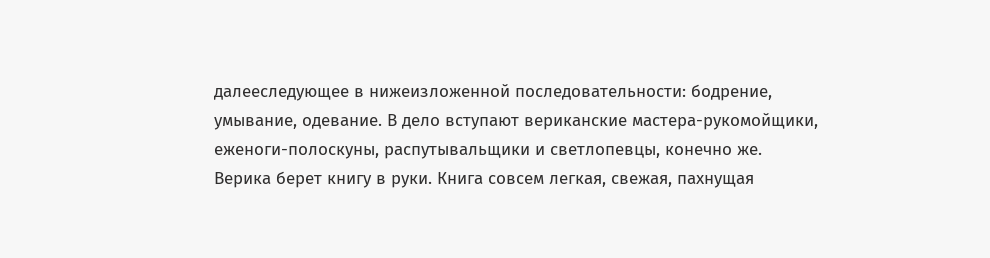далееследующее в нижеизложенной последовательности: бодрение, умывание, одевание. В дело вступают вериканские мастера-рукомойщики, еженоги-полоскуны, распутывальщики и светлопевцы, конечно же.
Верика берет книгу в руки. Книга совсем легкая, свежая, пахнущая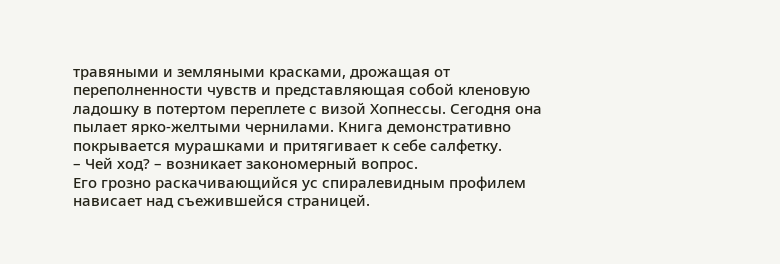травяными и земляными красками, дрожащая от переполненности чувств и представляющая собой кленовую ладошку в потертом переплете с визой Хопнессы. Сегодня она пылает ярко-желтыми чернилами. Книга демонстративно покрывается мурашками и притягивает к себе салфетку.
– Чей ход? – возникает закономерный вопрос.
Его грозно раскачивающийся ус спиралевидным профилем нависает над съежившейся страницей.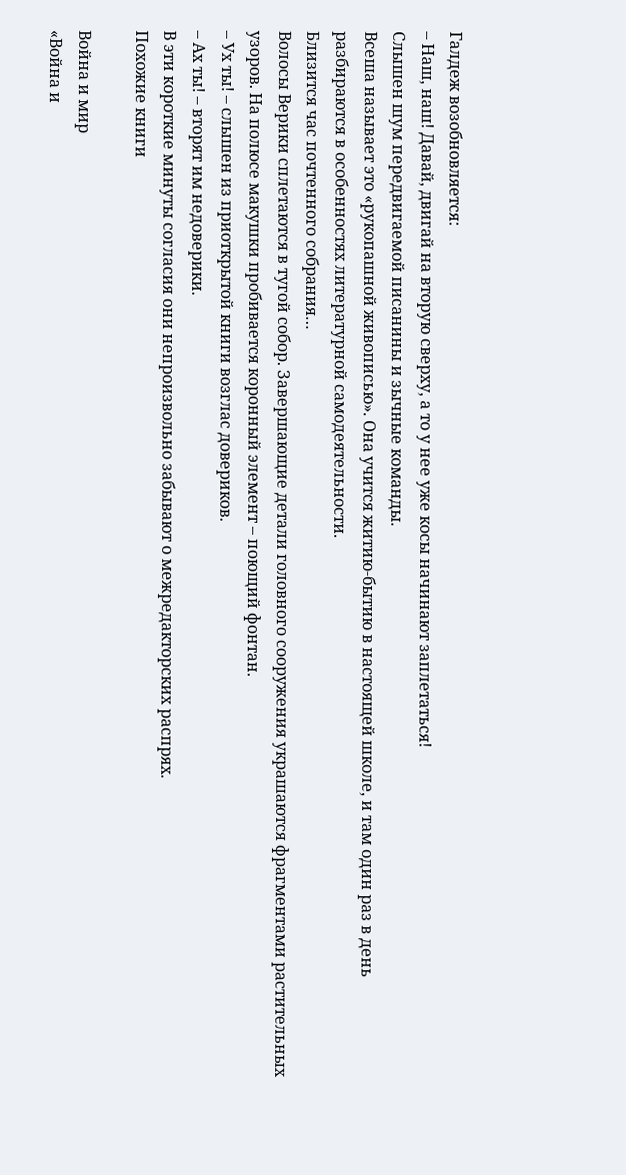Галдеж возобновляется:
– Наш, наш! Давай, двигай на вторую сверху, а то у нее уже косы начинают заплетаться!
Слышен шум передвигаемой писанины и зычные команды.
Всеша называет это «рукопашной живописью». Она учится житию-бытию в настоящей школе, и там один раз в день разбираются в особенностях литературной самодеятельности.
Близится час почтенного собрания…
Волосы Верики сплетаются в тугой собор. Завершающие детали головного сооружения украшаются фрагментами растительных узоров. На полюсе макушки пробивается коронный элемент – поющий фонтан.
– Ух ты! – слышен из приоткрытой книги возглас довериков.
– Ах ты! – вторят им недоверики.
В эти короткие минуты согласия они непроизвольно забывают о межредакторских распрях.
Похожие книги

Война и мир
«Война и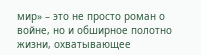мир» – это не просто роман о войне, но и обширное полотно жизни, охватывающее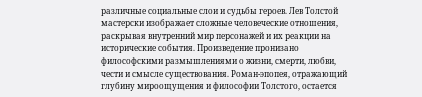различные социальные слои и судьбы героев. Лев Толстой мастерски изображает сложные человеческие отношения, раскрывая внутренний мир персонажей и их реакции на исторические события. Произведение пронизано философскими размышлениями о жизни, смерти, любви, чести и смысле существования. Роман-эпопея, отражающий глубину мироощущения и философии Толстого, остается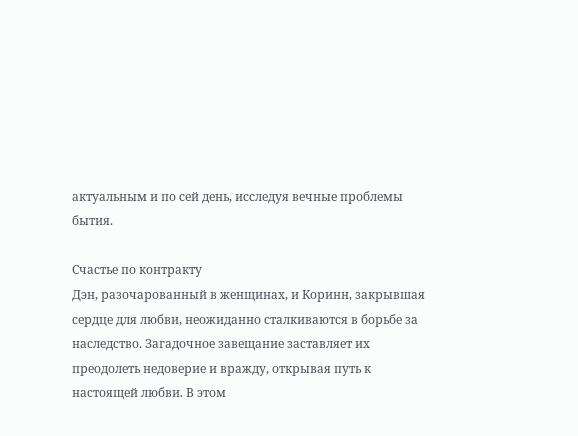актуальным и по сей день, исследуя вечные проблемы бытия.

Счастье по контракту
Дэн, разочарованный в женщинах, и Коринн, закрывшая сердце для любви, неожиданно сталкиваются в борьбе за наследство. Загадочное завещание заставляет их преодолеть недоверие и вражду, открывая путь к настоящей любви. В этом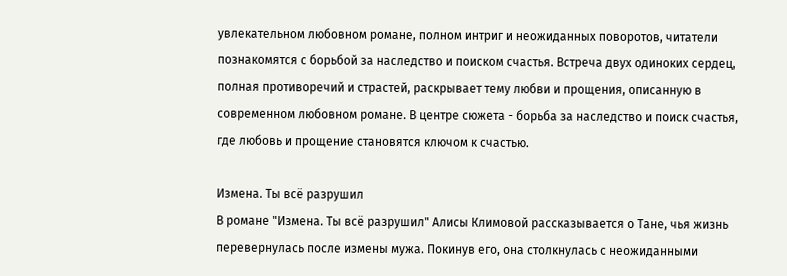увлекательном любовном романе, полном интриг и неожиданных поворотов, читатели познакомятся с борьбой за наследство и поиском счастья. Встреча двух одиноких сердец, полная противоречий и страстей, раскрывает тему любви и прощения, описанную в современном любовном романе. В центре сюжета - борьба за наследство и поиск счастья, где любовь и прощение становятся ключом к счастью.

Измена. Ты всё разрушил
В романе "Измена. Ты всё разрушил" Алисы Климовой рассказывается о Тане, чья жизнь перевернулась после измены мужа. Покинув его, она столкнулась с неожиданными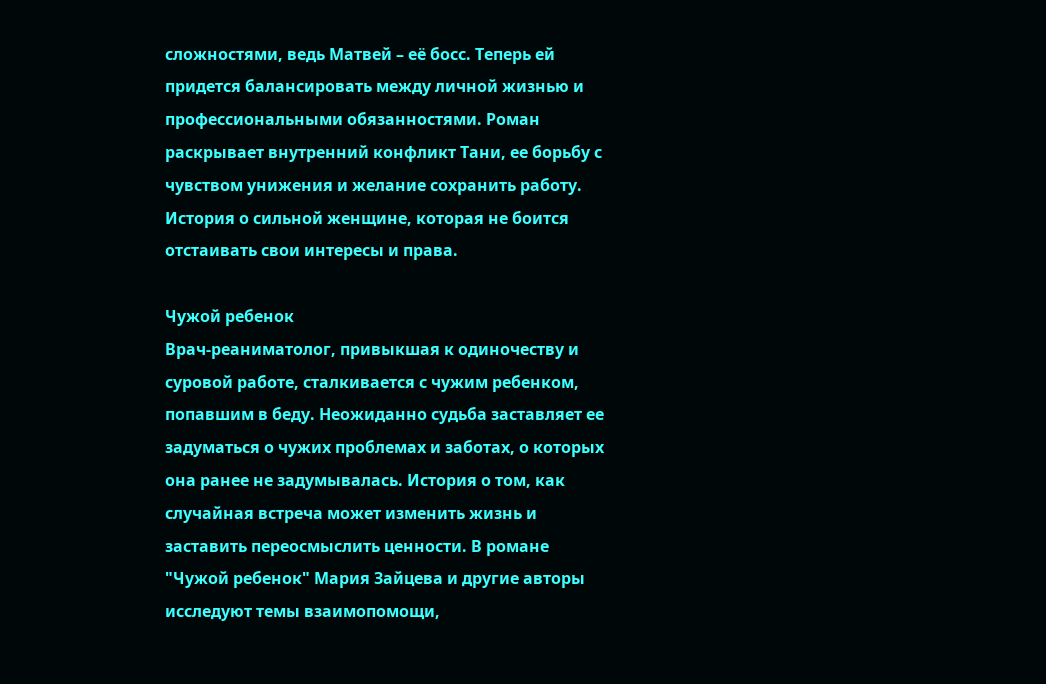сложностями, ведь Матвей – её босс. Теперь ей придется балансировать между личной жизнью и профессиональными обязанностями. Роман раскрывает внутренний конфликт Тани, ее борьбу с чувством унижения и желание сохранить работу. История о сильной женщине, которая не боится отстаивать свои интересы и права.

Чужой ребенок
Врач-реаниматолог, привыкшая к одиночеству и суровой работе, сталкивается с чужим ребенком, попавшим в беду. Неожиданно судьба заставляет ее задуматься о чужих проблемах и заботах, о которых она ранее не задумывалась. История о том, как случайная встреча может изменить жизнь и заставить переосмыслить ценности. В романе "Чужой ребенок" Мария Зайцева и другие авторы исследуют темы взаимопомощи,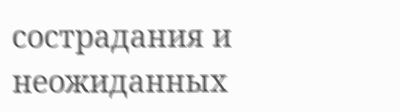сострадания и неожиданных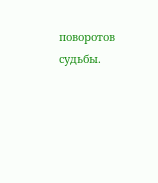поворотов судьбы.